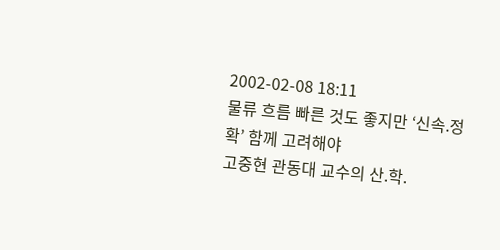2002-02-08 18:11
물류 흐름 빠른 것도 좋지만 ‘신속.정확’ 함께 고려해야
고중현 관동대 교수의 산.학.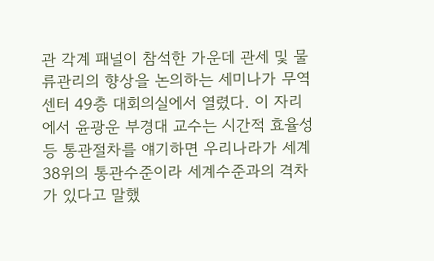관 각계 패널이 참석한 가운데 관세 및 물류관리의 향상을 논의하는 세미나가 무역센터 49층 대회의실에서 열렸다. 이 자리에서 윤광운 부경대 교수는 시간적 효율성 등 통관절차를 얘기하면 우리나라가 세계 38위의 통관수준이라 세계수준과의 격차가 있다고 말했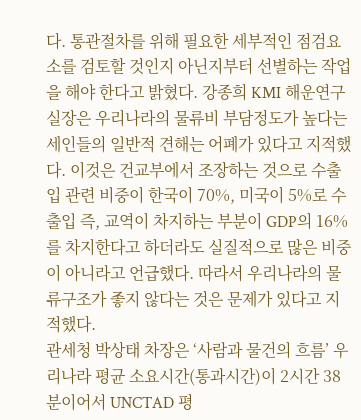다. 통관절차를 위해 필요한 세부적인 점검요소를 검토할 것인지 아닌지부터 선별하는 작업을 해야 한다고 밝혔다. 강종희 KMI 해운연구실장은 우리나라의 물류비 부담정도가 높다는 세인들의 일반적 견해는 어폐가 있다고 지적했다. 이것은 건교부에서 조장하는 것으로 수출입 관련 비중이 한국이 70%, 미국이 5%로 수출입 즉, 교역이 차지하는 부분이 GDP의 16%를 차지한다고 하더라도 실질적으로 많은 비중이 아니라고 언급했다. 따라서 우리나라의 물류구조가 좋지 않다는 것은 문제가 있다고 지적했다.
관세청 박상태 차장은 ‘사람과 물건의 흐름’ 우리나라 평균 소요시간(통과시간)이 2시간 38분이어서 UNCTAD 평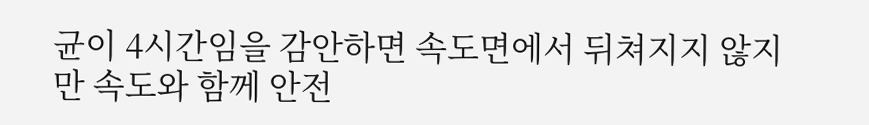균이 4시간임을 감안하면 속도면에서 뒤쳐지지 않지만 속도와 함께 안전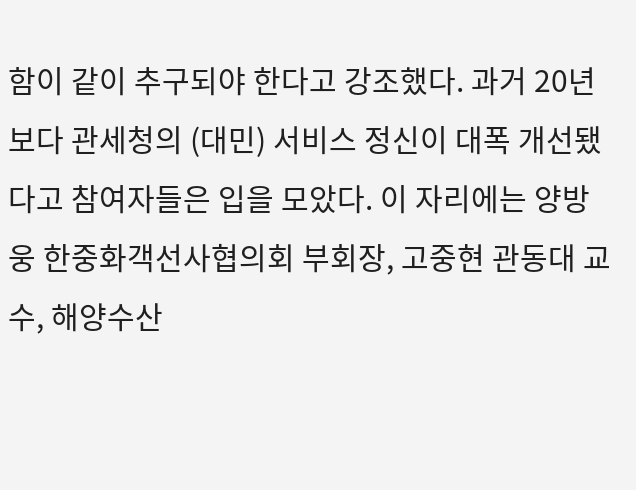함이 같이 추구되야 한다고 강조했다. 과거 20년보다 관세청의 (대민) 서비스 정신이 대폭 개선됐다고 참여자들은 입을 모았다. 이 자리에는 양방웅 한중화객선사협의회 부회장, 고중현 관동대 교수, 해양수산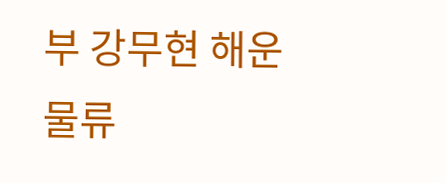부 강무현 해운물류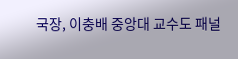국장, 이충배 중앙대 교수도 패널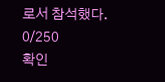로서 참석했다.
0/250
확인